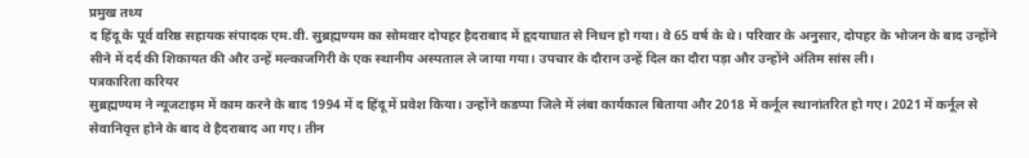प्रमुख तथ्य
द हिंदू के पूर्व वरिष्ठ सहायक संपादक एम.वी. सुब्रह्मण्यम का सोमवार दोपहर हैदराबाद में हृदयाघात से निधन हो गया। वे 65 वर्ष के थे। परिवार के अनुसार, दोपहर के भोजन के बाद उन्होंने सीने में दर्द की शिकायत की और उन्हें मल्काजगिरी के एक स्थानीय अस्पताल ले जाया गया। उपचार के दौरान उन्हें दिल का दौरा पड़ा और उन्होंने अंतिम सांस ली।
पत्रकारिता करियर
सुब्रह्मण्यम ने न्यूजटाइम में काम करने के बाद 1994 में द हिंदू में प्रवेश किया। उन्होंने कडप्पा जिले में लंबा कार्यकाल बिताया और 2018 में कर्नूल स्थानांतरित हो गए। 2021 में कर्नूल से सेवानिवृत्त होने के बाद वे हैदराबाद आ गए। तीन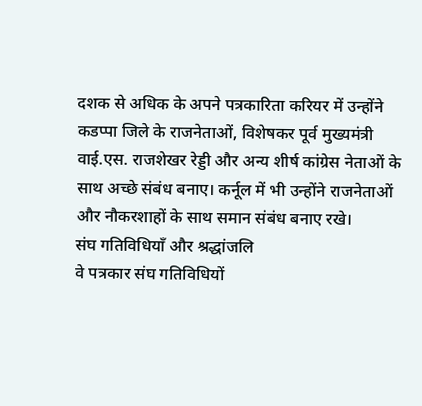दशक से अधिक के अपने पत्रकारिता करियर में उन्होंने कडप्पा जिले के राजनेताओं, विशेषकर पूर्व मुख्यमंत्री वाई.एस. राजशेखर रेड्डी और अन्य शीर्ष कांग्रेस नेताओं के साथ अच्छे संबंध बनाए। कर्नूल में भी उन्होंने राजनेताओं और नौकरशाहों के साथ समान संबंध बनाए रखे।
संघ गतिविधियाँ और श्रद्धांजलि
वे पत्रकार संघ गतिविधियों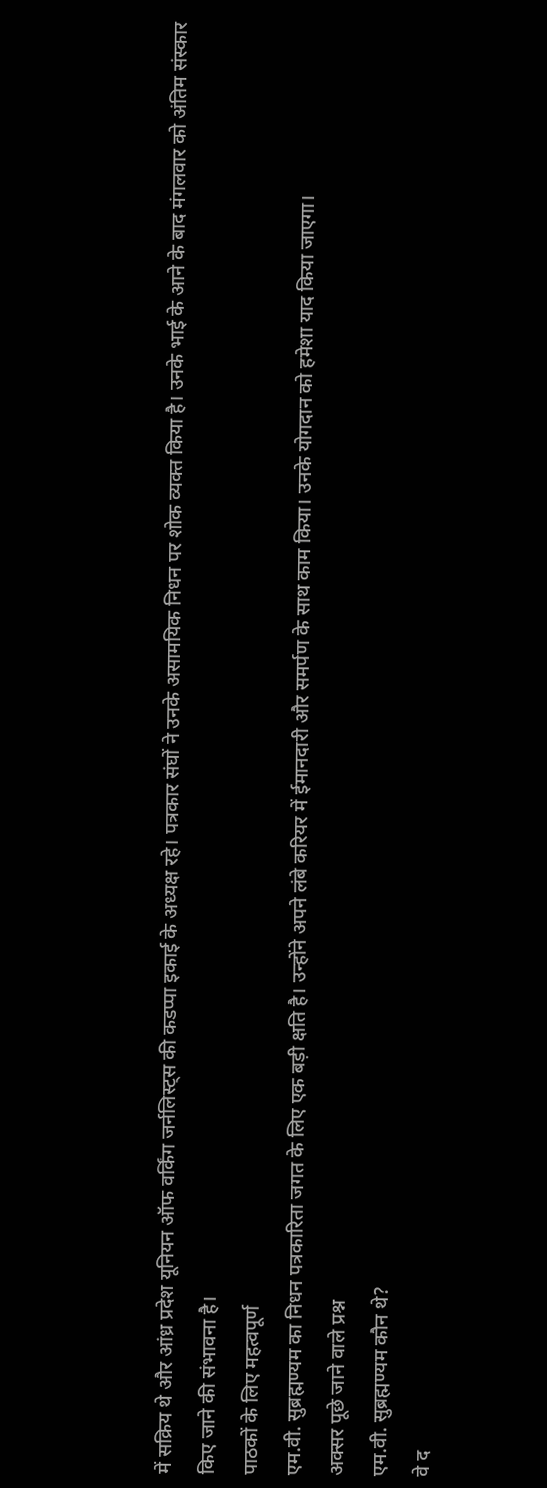में सक्रिय थे और आंध्र प्रदेश यूनियन ऑफ वर्किंग जर्नलिस्ट्स की कडप्पा इकाई के अध्यक्ष रहे। पत्रकार संघों ने उनके असामयिक निधन पर शोक व्यक्त किया है। उनके भाई के आने के बाद मंगलवार को अंतिम संस्कार किए जाने की संभावना है।
पाठकों के लिए महत्वपूर्ण
एम.वी. सुब्रह्मण्यम का निधन पत्रकारिता जगत के लिए एक बड़ी क्षति है। उन्होंने अपने लंबे करियर में ईमानदारी और समर्पण के साथ काम किया। उनके योगदान को हमेशा याद किया जाएगा।
अक्सर पूछे जाने वाले प्रश्न
एम.वी. सुब्रह्मण्यम कौन थे?
वे द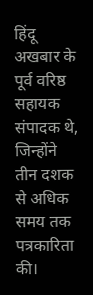हिंदू अखबार के पूर्व वरिष्ठ सहायक संपादक थे, जिन्होंने तीन दशक से अधिक समय तक पत्रकारिता की।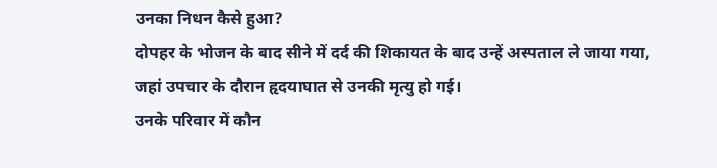उनका निधन कैसे हुआ?
दोपहर के भोजन के बाद सीने में दर्द की शिकायत के बाद उन्हें अस्पताल ले जाया गया, जहां उपचार के दौरान हृदयाघात से उनकी मृत्यु हो गई।
उनके परिवार में कौन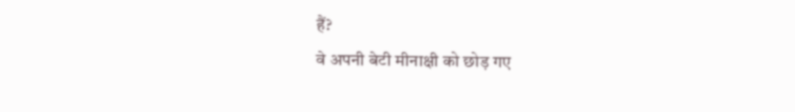हैं?
वे अपनी बेटी मीनाक्षी को छोड़ गए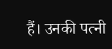हैं। उनकी पत्नी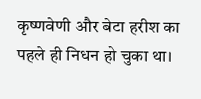कृष्णवेणी और बेटा हरीश का पहले ही निधन हो चुका था।